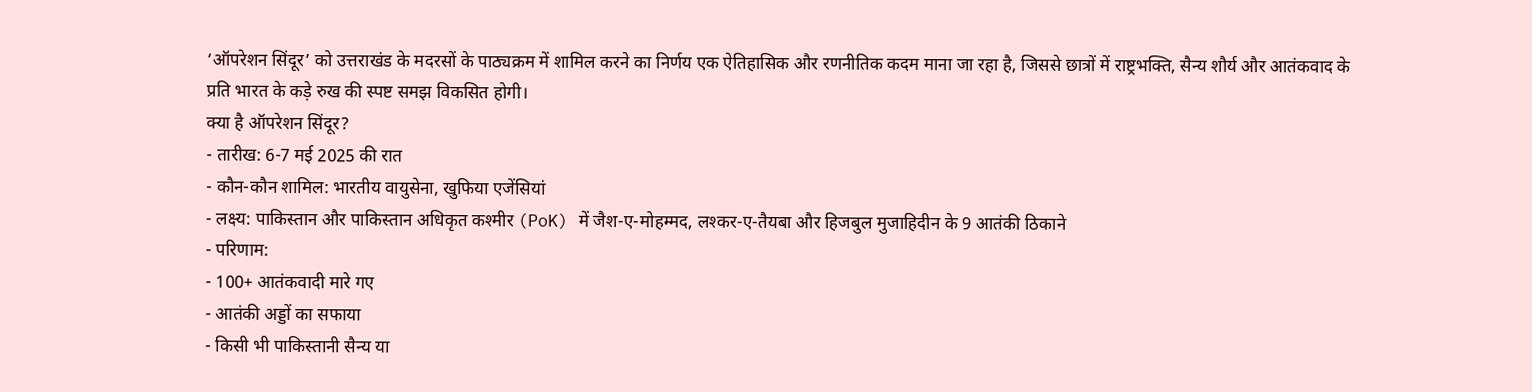‘ऑपरेशन सिंदूर’ को उत्तराखंड के मदरसों के पाठ्यक्रम में शामिल करने का निर्णय एक ऐतिहासिक और रणनीतिक कदम माना जा रहा है, जिससे छात्रों में राष्ट्रभक्ति, सैन्य शौर्य और आतंकवाद के प्रति भारत के कड़े रुख की स्पष्ट समझ विकसित होगी।
क्या है ऑपरेशन सिंदूर?
- तारीख: 6-7 मई 2025 की रात
- कौन-कौन शामिल: भारतीय वायुसेना, खुफिया एजेंसियां
- लक्ष्य: पाकिस्तान और पाकिस्तान अधिकृत कश्मीर (PoK) में जैश-ए-मोहम्मद, लश्कर-ए-तैयबा और हिजबुल मुजाहिदीन के 9 आतंकी ठिकाने
- परिणाम:
- 100+ आतंकवादी मारे गए
- आतंकी अड्डों का सफाया
- किसी भी पाकिस्तानी सैन्य या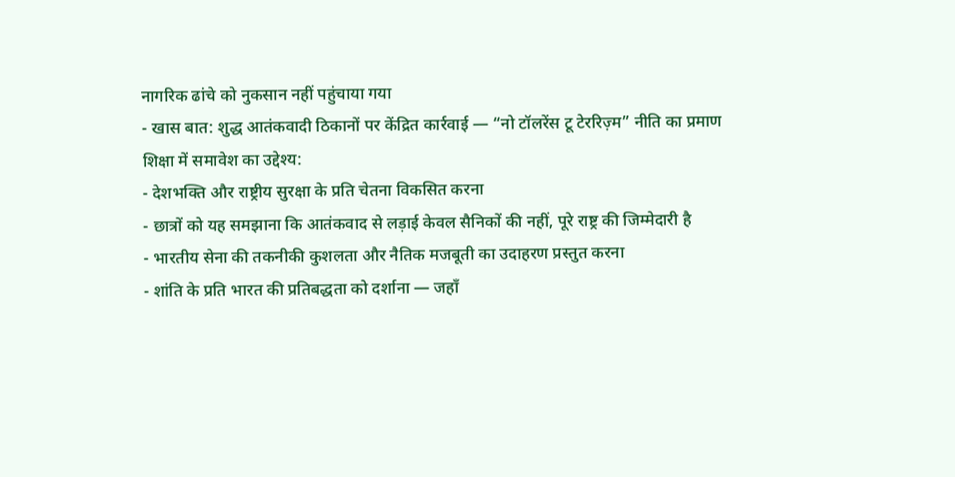नागरिक ढांचे को नुकसान नहीं पहुंचाया गया
- खास बात: शुद्ध आतंकवादी ठिकानों पर केंद्रित कार्रवाई — “नो टॉलरेंस टू टेररिज़्म” नीति का प्रमाण
शिक्षा में समावेश का उद्देश्य:
- देशभक्ति और राष्ट्रीय सुरक्षा के प्रति चेतना विकसित करना
- छात्रों को यह समझाना कि आतंकवाद से लड़ाई केवल सैनिकों की नहीं, पूरे राष्ट्र की जिम्मेदारी है
- भारतीय सेना की तकनीकी कुशलता और नैतिक मजबूती का उदाहरण प्रस्तुत करना
- शांति के प्रति भारत की प्रतिबद्धता को दर्शाना — जहाँ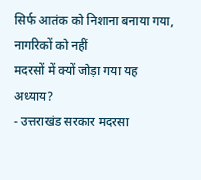सिर्फ आतंक को निशाना बनाया गया, नागरिकों को नहीं
मदरसों में क्यों जोड़ा गया यह अध्याय?
- उत्तराखंड सरकार मदरसा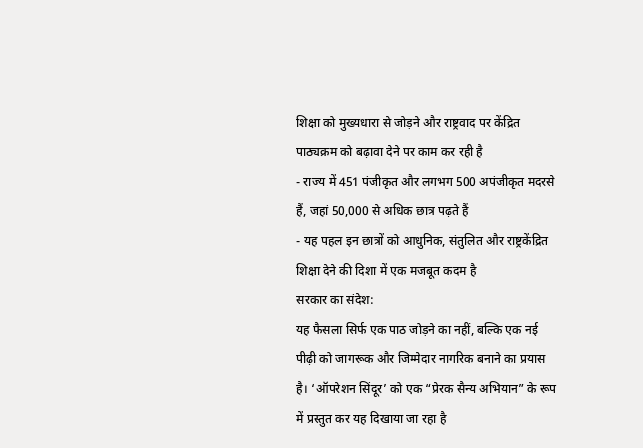शिक्षा को मुख्यधारा से जोड़ने और राष्ट्रवाद पर केंद्रित पाठ्यक्रम को बढ़ावा देने पर काम कर रही है
- राज्य में 451 पंजीकृत और लगभग 500 अपंजीकृत मदरसे हैं, जहां 50,000 से अधिक छात्र पढ़ते हैं
- यह पहल इन छात्रों को आधुनिक, संतुलित और राष्ट्रकेंद्रित शिक्षा देने की दिशा में एक मजबूत कदम है
सरकार का संदेश:
यह फैसला सिर्फ एक पाठ जोड़ने का नहीं, बल्कि एक नई पीढ़ी को जागरूक और जिम्मेदार नागरिक बनाने का प्रयास है। ‘ऑपरेशन सिंदूर’ को एक “प्रेरक सैन्य अभियान” के रूप में प्रस्तुत कर यह दिखाया जा रहा है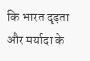कि भारत दृढ़ता और मर्यादा के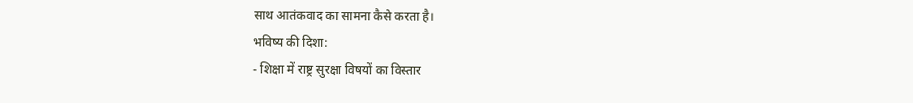साथ आतंकवाद का सामना कैसे करता है।
भविष्य की दिशा:
- शिक्षा में राष्ट्र सुरक्षा विषयों का विस्तार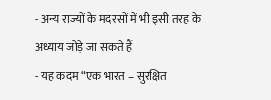- अन्य राज्यों के मदरसों में भी इसी तरह के अध्याय जोड़े जा सकते हैं
- यह कदम “एक भारत – सुरक्षित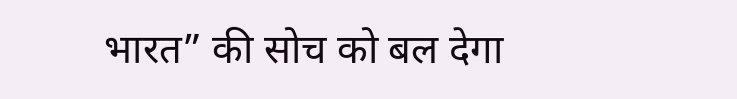भारत” की सोच को बल देगा